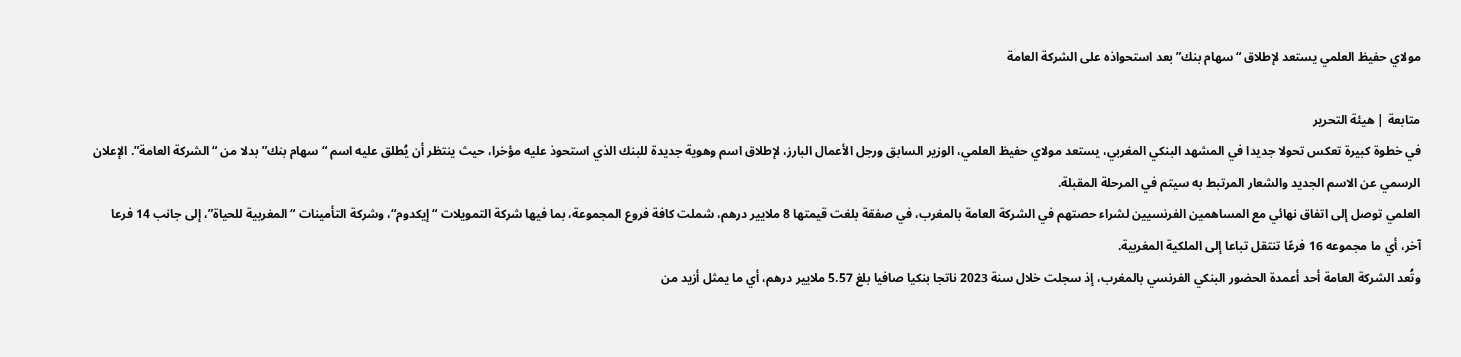مولاي حفيظ العلمي يستعد لإطلاق “سهام بنك” بعد استحواذه على الشركة العامة

متابعة | هيئة التحرير
في خطوة كبيرة تعكس تحولا جديدا في المشهد البنكي المغربي، يستعد مولاي حفيظ العلمي، الوزير السابق ورجل الأعمال البارز، لإطلاق اسم وهوية جديدة للبنك الذي استحوذ عليه مؤخرا، حيث ينتظر أن يُطلق عليه اسم “سهام بنك” بدلا من “الشركة العامة”. الإعلان الرسمي عن الاسم الجديد والشعار المرتبط به سيتم في المرحلة المقبلة.
العلمي توصل إلى اتفاق نهائي مع المساهمين الفرنسيين لشراء حصتهم في الشركة العامة بالمغرب، في صفقة بلغت قيمتها 8 ملايير درهم، شملت كافة فروع المجموعة، بما فيها شركة التمويلات “إيكدوم“، وشركة التأمينات “المغربية للحياة”، إلى جانب 14 فرعا آخر، أي ما مجموعه 16 فرعًا تنتقل تباعا إلى الملكية المغربية.
وتُعد الشركة العامة أحد أعمدة الحضور البنكي الفرنسي بالمغرب، إذ سجلت خلال سنة 2023 ناتجا بنكيا صافيا بلغ 5.57 ملايير درهم، أي ما يمثل أزيد من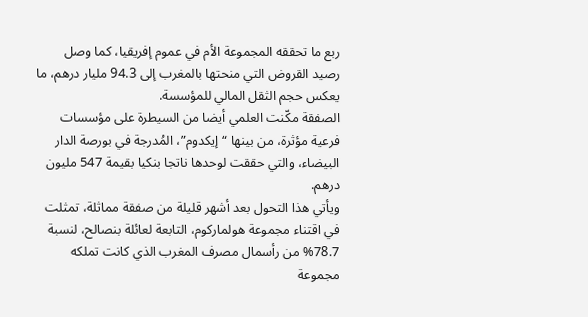ربع ما تحققه المجموعة الأم في عموم إفريقيا، كما وصل رصيد القروض التي منحتها بالمغرب إلى 94.3 مليار درهم، ما يعكس حجم الثقل المالي للمؤسسة.
الصفقة مكّنت العلمي أيضا من السيطرة على مؤسسات فرعية مؤثرة، من بينها “إيكدوم”، المُدرجة في بورصة الدار البيضاء، والتي حققت لوحدها ناتجا بنكيا بقيمة 547 مليون درهم.
ويأتي هذا التحول بعد أشهر قليلة من صفقة مماثلة، تمثلت في اقتناء مجموعة هولماركوم، التابعة لعائلة بنصالح، لنسبة 78.7% من رأسمال مصرف المغرب الذي كانت تملكه مجموعة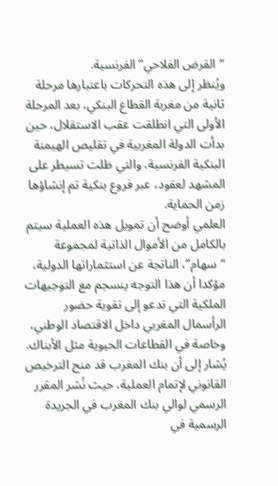“القرض الفلاحي” الفرنسية.
ويُنظر إلى هذه التحركات باعتبارها مرحلة ثانية من مغربة القطاع البنكي، بعد المرحلة الأولى التي انطلقت عقب الاستقلال، حين بدأت الدولة المغربية في تقليص الهيمنة البنكية الفرنسية، والتي ظلت تسيطر على المشهد لعقود، عبر فروع بنكية تم إنشاؤها زمن الحماية.
العلمي أوضح أن تمويل هذه العملية سيتم بالكامل من الأموال الذاتية لمجموعة “سهام”، الناتجة عن استثماراتها الدولية، مؤكدا أن هذا التوجه ينسجم مع التوجيهات الملكية التي تدعو إلى تقوية حضور الرأسمال المغربي داخل الاقتصاد الوطني، وخاصة في القطاعات الحيوية مثل الأبناك.
يُشار إلى أن بنك المغرب قد منح الترخيص القانوني لإتمام العملية، حيث نُشر المقرر الرسمي لوالي بنك المغرب في الجريدة الرسمية في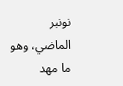نونبر الماضي، وهو ما مهد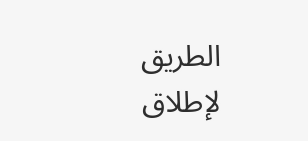الطريق لإطلاق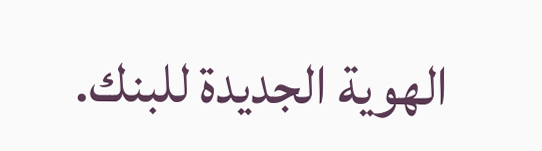الهوية الجديدة للبنك.